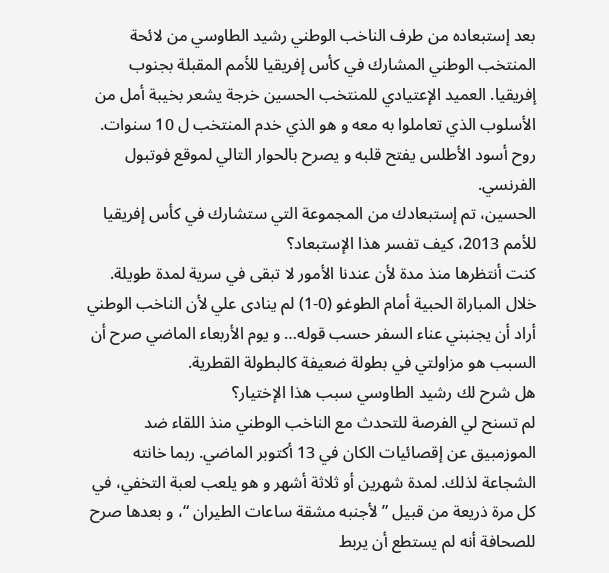بعد إستبعاده من طرف الناخب الوطني رشيد الطاوسي من لائحة المنتخب الوطني المشارك في كأس إفريقيا للأمم المقبلة بجنوب إفريقيا. العميد الإعتيادي للمنتخب الحسين خرجة يشعر بخيبة أمل من الأسلوب الذي تعاملوا به معه و هو الذي خدم المنتخب ل 10 سنوات. روح أسود الأطلس يفتح قلبه و يصرح بالحوار التالي لموقع فوتبول الفرنسي.
الحسين، تم إستبعادك من المجموعة التي ستشارك في كأس إفريقيا للأمم 2013، كيف تفسر هذا الإستبعاد؟
كنت أنتظرها منذ مدة لأن عندنا الأمور لا تبقى في سرية لمدة طويلة. خلال المباراة الحبية أمام الطوغو (0-1) لم ينادى علي لأن الناخب الوطني أراد أن يجنبني عناء السفر حسب قوله… و يوم الأربعاء الماضي صرح أن السبب هو مزاولتي في بطولة ضعيفة كالبطولة القطرية.
هل شرح لك رشيد الطاوسي سبب هذا الإختيار؟
لم تسنح لي الفرصة للتحدث مع الناخب الوطني منذ اللقاء ضد الموزمبيق عن إقصائيات الكان في 13 أكتوبر الماضي. ربما خانته الشجاعة لذلك. لمدة شهرين أو ثلاثة أشهر و هو يلعب لعبة التخفي، في كل مرة ذريعة من قبيل ” لأجنبه مشقة ساعات الطيران “، و بعدها صرح للصحافة أنه لم يستطع أن يربط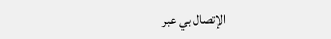الإتصال بي عبر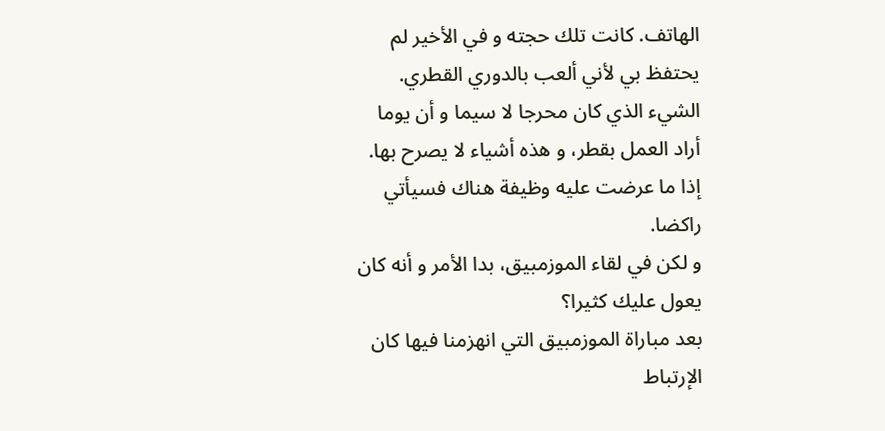الهاتف. كانت تلك حجته و في الأخير لم يحتفظ بي لأني ألعب بالدوري القطري. الشيء الذي كان محرجا لا سيما و أن يوما أراد العمل بقطر، و هذه أشياء لا يصرح بها. إذا ما عرضت عليه وظيفة هناك فسيأتي راكضا.
و لكن في لقاء الموزمبيق، بدا الأمر و أنه كان يعول عليك كثيرا؟
بعد مباراة الموزمبيق التي انهزمنا فيها كان الإرتباط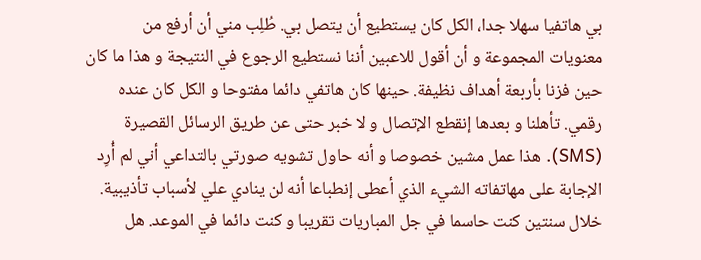بي هاتفيا سهلا جدا، الكل كان يستطيع أن يتصل بي. طُلِب مني أن أرفع من معنويات المجموعة و أن أقول للاعبين أننا نستطيع الرجوع في النتيجة و هذا ما كان حين فزنا بأربعة أهداف نظيفة. حينها كان هاتفي دائما مفتوحا و الكل كان عنده رقمي. تأهلنا و بعدها إنقطع الإتصال و لا خبر حتى عن طريق الرسائل القصيرة (SMS). هذا عمل مشين خصوصا و أنه حاول تشويه صورتي بالتداعي أني لم أُرِد الإجابة على مهاتفاته الشيء الذي أعطى إنطباعا أنه لن ينادي علي لأسباب تأذيبية.
خلال سنتين كنت حاسما في جل المباريات تقريبا و كنت دائما في الموعد. هل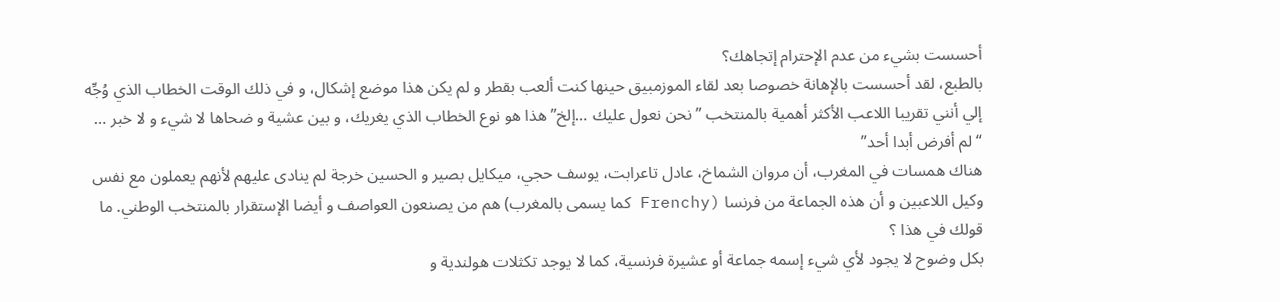أحسست بشيء من عدم الإحترام إتجاهك؟
بالطبع، لقد أحسست بالإهانة خصوصا بعد لقاء الموزمبيق حينها كنت ألعب بقطر و لم يكن هذا موضع إشكال، و في ذلك الوقت الخطاب الذي وُجِّه إلي أنني تقريبا اللاعب الأكثر أهمية بالمنتخب ” نحن نعول عليك …إلخ” هذا هو نوع الخطاب الذي يغريك، و بين عشية و ضحاها لا شيء و لا خبر …
“لم أفرض أبدا أحد”
هناك همسات في المغرب، أن مروان الشماخ، عادل تاعرابت، يوسف حجي، ميكايل بصير و الحسين خرجة لم ينادى عليهم لأنهم يعملون مع نفس وكيل اللاعبين و أن هذه الجماعة من فرنسا (Frenchy كما يسمى بالمغرب) هم من يصنعون العواصف و أيضا الإستقرار بالمنتخب الوطني. ما قولك في هذا ؟
بكل وضوح لا يجود لأي شيء إسمه جماعة أو عشيرة فرنسية، كما لا يوجد تكثلات هولندية و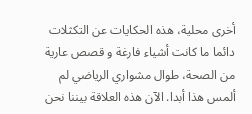أخرى محلية، هذه الحكايات عن التكثلات دائما ما كانت أشياء فارغة و قصص عارية من الصحة، طوال مشواري الرياضي لم ألمس هذا أبدا. الآن هذه العلاقة بيننا نحن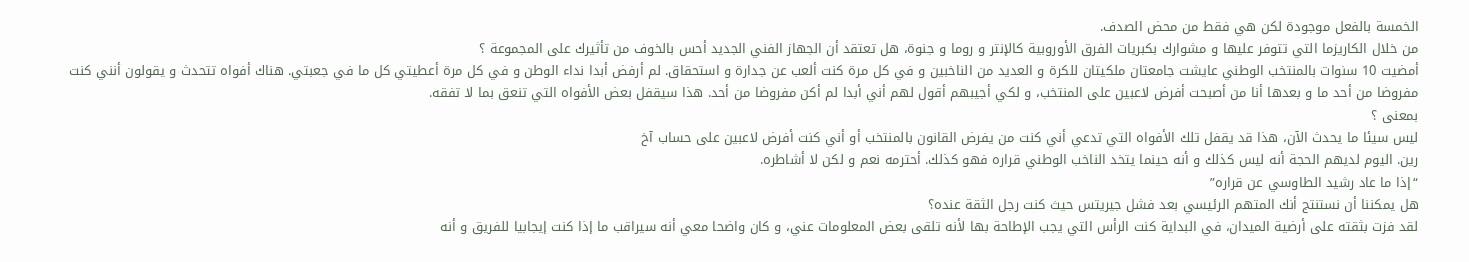الخمسة بالفعل موجودة لكن هي فقط من محض الصدف.
من خلال الكاريزما التي تتوفر عليها و مشوارك بكبريات الفرق الأوروبية كالإنتر و روما و جنوة، هل تعتقد أن الجهاز الفني الجديد أحس بالخوف من تأثيرك على المجموعة ؟
أمضيت 10 سنوات بالمنتخب الوطني عايشت جامعتان ملكيتان للكرة و العديد من الناخبين و في كل مرة كنت ألعب عن جدارة و استحقاق. لم أرفض أبدا نداء الوطن و في كل مرة أعطيتي كل ما في جعبتي. هناك أفواه تتحدث و يقولون أنني كنت مفروضا من أحد ما و بعدها أنا من أصبحت أفرض لاعبين على المنتخب، و لكي أجيبهم أقول لهم أني أبدا لم أكن مفروضا من أحد. هذا سيقفل بعض الأفواه التي تنعق بما لا تفقه.
بمعنى ؟
ليس سيئا ما يحدث الآن، هذا قد يقفل تلك الأفواه التي تدعي أني كنت من يفرض القانون بالمنتخب أو أني كنت أفرض لاعبين على حساب آخ
رين. اليوم لديهم الحجة أنه ليس كذلك و أنه حينما يتخد الناخب الوطني قراره فهو كذلك. أحترمه نعم و لكن لا أشاطره.
“إذا ما عاد رشيد الطاوسي عن قراره”
هل يمكننا أن نستنتج أنك المتهم الرئيسي بعد فشل جيريتس حيث كنت رجل الثقة عنده؟
لقد فزت بثقته على أرضية الميدان، في البداية كنت الرأس التي يجب الإطاحة بها لأنه تلقى بعض المعلومات عني، و كان واضحا معي أنه سيراقب ما إذا كنت إيجابيا للفريق و أنه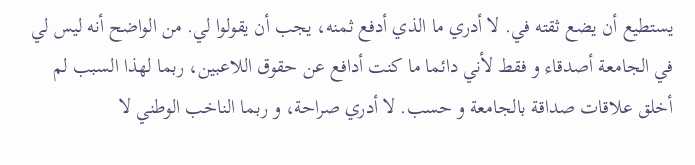يستطيع أن يضع ثقته في. لا أدري ما الذي أدفع ثمنه، يجب أن يقولوا لي. من الواضح أنه ليس لي في الجامعة أصدقاء و فقط لأني دائما ما كنت أدافع عن حقوق اللاعبين، ربما لهذا السبب لم أخلق علاقات صداقة بالجامعة و حسب. لا أدري صراحة، و ربما الناخب الوطني لا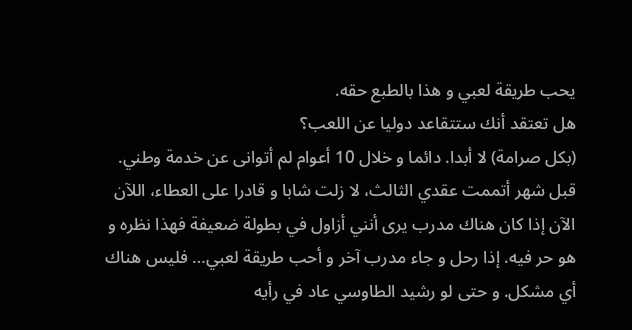يحب طريقة لعبي و هذا بالطبع حقه.
هل تعتقد أنك ستتقاعد دوليا عن اللعب؟
(بكل صرامة) لا أبدا. دائما و خلال 10 أعوام لم أتوانى عن خدمة وطني. قبل شهر أتممت عقدي الثالث، لا زلت شابا و قادرا على العطاء، اللآن الآن إذا كان هناك مدرب يرى أنني أزاول في بطولة ضعيفة فهذا نظره و هو حر فيه. إذا رحل و جاء مدرب آخر و أحب طريقة لعبي… فليس هناك أي مشكل. و حتى لو رشيد الطاوسي عاد في رأيه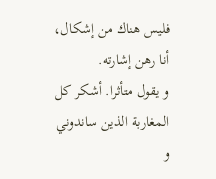فليس هناك من إشكال، أنا رهن إشارته.
و يقول متأثرا. أشكر كل المغاربة الذين ساندوني و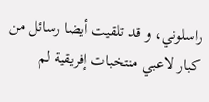راسلوني، و قد تلقيت أيضا رسائل من كبار لاعبي منتخبات إفريقية لم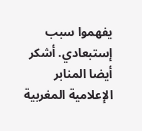يفهموا سبب إستبعادي. أشكر أيضا المنابر الإعلامية المغربية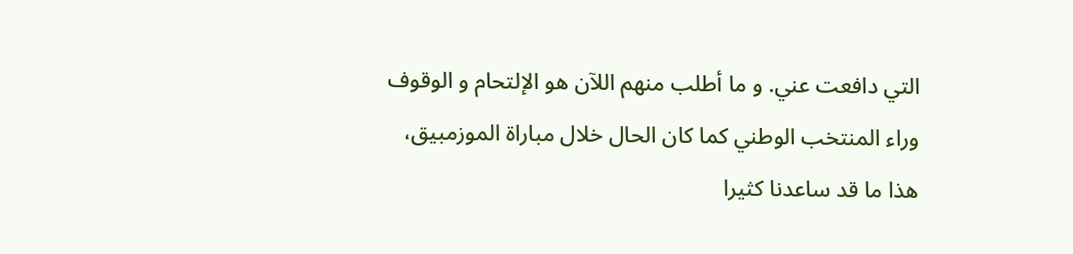التي دافعت عني. و ما أطلب منهم اللآن هو الإلتحام و الوقوف وراء المنتخب الوطني كما كان الحال خلال مباراة الموزمبيق، هذا ما قد ساعدنا كثيرا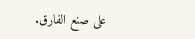على صنع الفارق.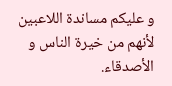و عليكم مساندة اللاعبين لأنهم من خيرة الناس و الأصدقاء.